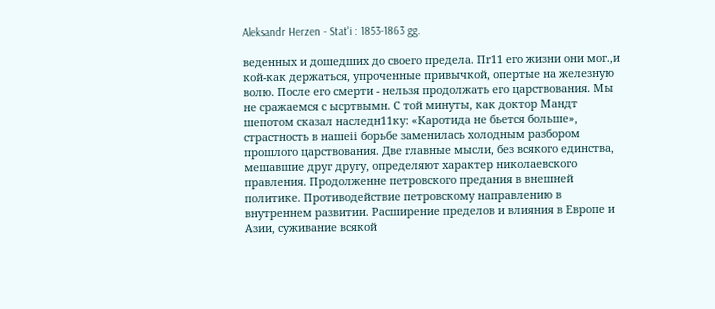Aleksandr Herzen - Stat'i : 1853-1863 gg.

веденных и дошедших до своего предела. Пr11 его жизни они мог.,и кой-как держаться, упроченные привычкой, опертые на железную волю. После его смерти - нельзя продолжать его царствования. Мы не сражаемся с ысртвымн. С той минуты, как доктор Мандт шепотом сказал наследн11ку: «Каротида не бьется больше», страстность в нашеii борьбе заменилась холодным разбором прошлого царствования. Две главные мысли, без всякого единства, мешавшие друг другу, определяют характер николаевского правления. Продолженне петровского предания в внешней политике. Противодействие петровскому направлению в внутреннем развитии. Расширение пределов и влияния в Европе и Азии, суживание всякой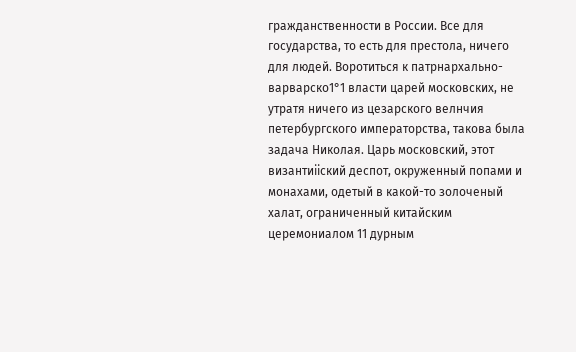гражданственности в России. Все для государства, то есть для престола, ничего для людей. Воротиться к патрнархально-варварско1°1 власти царей московских, не утратя ничего из цезарского велнчия петербургского императорства, такова была задача Николая. Царь московский, этот византиiiский деспот, окруженный попами и монахами, одетый в какой-то золоченый халат, ограниченный китайским церемониалом 11 дурным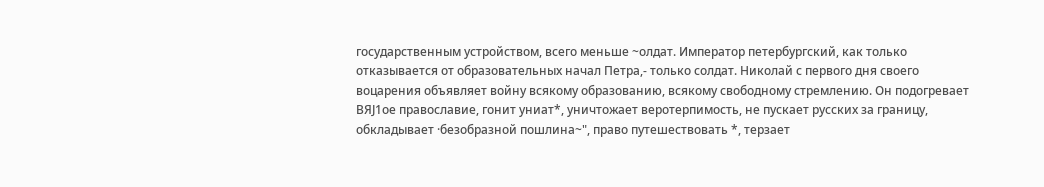государственным устройством, всего меньше ~олдат. Император петербургский, как только отказывается от образовательных начал Петра,- только солдат. Николай с первого дня своего воцарения объявляет войну всякому образованию, всякому свободному стремлению. Он подогревает ВЯJ1ое православие, гонит униат*, уничтожает веротерпимость, не пускает русских за границу, обкладывает ·безобразной пошлина~", право путешествовать *, терзает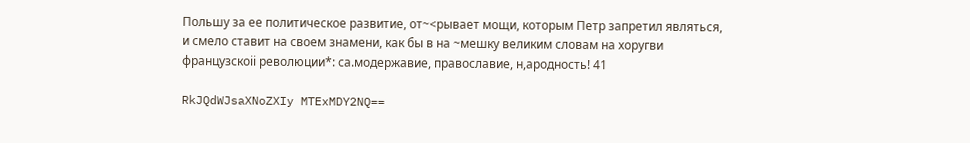Польшу за ее политическое развитие, от~<рывает мощи, которым Петр запретил являться, и смело ставит на своем знамени, как бы в на ~мешку великим словам на хоругви французскоii революции*: са.модержавие, православие, н,ародность! 41

RkJQdWJsaXNoZXIy MTExMDY2NQ==